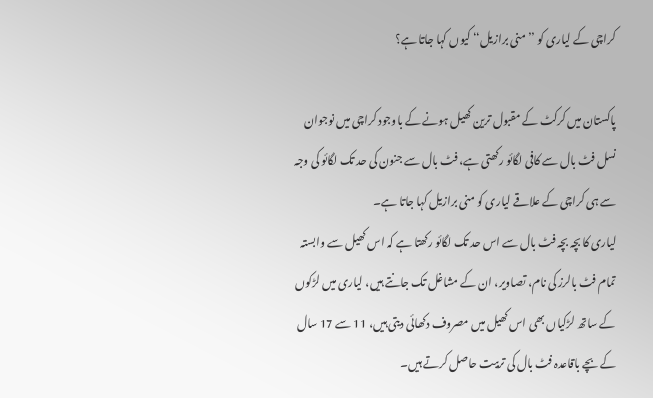کراچی کے لیاری کو ’’منی برازیل‘‘ کیوں کہا جاتا ہے؟

پاکستان میں کرکٹ کے مقبول ترین کھیل ہونے کے باوجود کراچی میں نوجوان نسل فٹ بال سے کافی لگائو رکھتی ہے، فٹ بال سے جنون کی حد تک لگائو کی وجہ سے ہی کراچی کے علاقے لیاری کو منی برازیل کہا جاتا ہے۔
لیاری کا بچہ بچہ فٹ بال سے اس حد تک لگائو رکھتا ہے کہ اس کھیل سے وابستہ تمام فٹ بالرز کی نام، تصاویر، ان کے مشاغل تک جانتے ہیں، لیاری میں لڑکوں کے ساتھ لڑکیاں بھی اس کھیل میں مصروف دکھائی دیتی ہیں، 11 سے 17 سال کے بچے باقاعدہ فٹ بال کی تربیت حاصل کرتے ہیں۔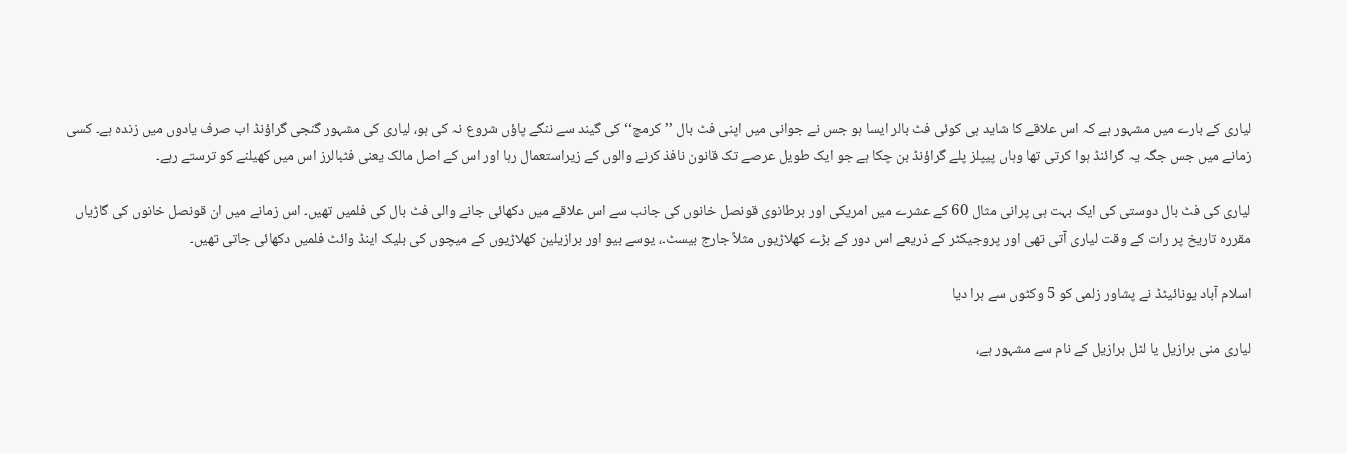لیاری کے بارے میں مشہور ہے کہ اس علاقے کا شاید ہی کوئی فٹ بالر ایسا ہو جس نے جوانی میں اپنی فٹ بال ’’کرمچ‘‘ کی گیند سے ننگے پاؤں شروع نہ کی ہو، لیاری کی مشہور گنجی گراؤنڈ اب صرف یادوں میں زندہ ہے۔ کسی زمانے میں جس جگہ یہ گرائنڈ ہوا کرتی تھا وہاں پیپلز پلے گراؤنڈ بن چکا ہے جو ایک طویل عرصے تک قانون نافذ کرنے والوں کے زیراستعمال رہا اور اس کے اصل مالک یعنی فٹبالرز اس میں کھیلنے کو ترستے رہے۔

لیاری کی فٹ بال دوستی کی ایک بہت ہی پرانی مثال 60 کے عشرے میں امریکی اور برطانوی قونصل خانوں کی جانب سے اس علاقے میں دکھائی جانے والی فٹ بال کی فلمیں تھیں۔ اس زمانے میں ان قونصل خانوں کی گاڑیاں مقررہ تاریخ پر رات کے وقت لیاری آتی تھی اور پروجیکٹر کے ذریعے اس دور کے بڑے کھلاڑیوں مثلاً جارج بیسٹ۔، یوسے بیو اور برازیلین کھلاڑیوں کے میچوں کی بلیک اینڈ وائٹ فلمیں دکھائی جاتی تھیں۔

اسلام آباد یونائیٹڈ نے پشاور زلمی کو 5 وکٹوں‌ سے ہرا دیا

لیاری منی برازیل یا لٹل برازیل کے نام سے مشہور ہے،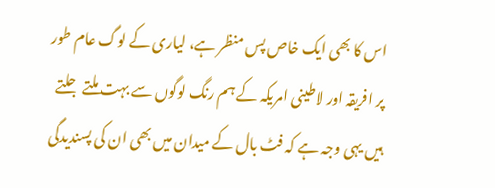اس کا بھی ایک خاص پس منظر ہے، لیاری کے لوگ عام طور پر افریقہ اور لاطینی امریکہ کے ہم رنگ لوگوں سے بہت ملتے جلتے ہیں یہی وجہ ہے کہ فٹ بال کے میدان میں بھی ان کی پسندیدگی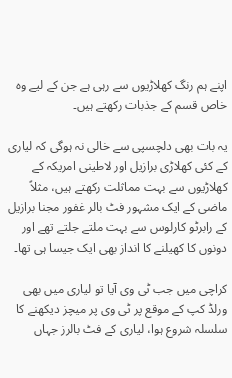اپنے ہم رنگ کھلاڑیوں سے رہی ہے جن کے لیے وہ خاص قسم کے جذبات رکھتے ہیں۔

یہ بات بھی دلچسپی سے خالی نہ ہوگی کہ لیاری کے کئی کھلاڑی برازیل اور لاطینی امریکہ کے کھلاڑیوں سے بہت مماثلت رکھتے ہیں، مثلاً ماضی کے ایک مشہور فٹ بالر غفور مجنا برازیل کے رابرٹو کارلوس سے بہت ملتے جلتے تھے اور دونوں کا کھیلنے کا انداز بھی ایک جیسا ہی تھا۔

کراچی میں جب ٹی وی آیا تو لیاری میں بھی ورلڈ کپ کے موقع پر ٹی وی پر میچز دیکھنے کا سلسلہ شروع ہوا، لیاری کے فٹ بالرز جہاں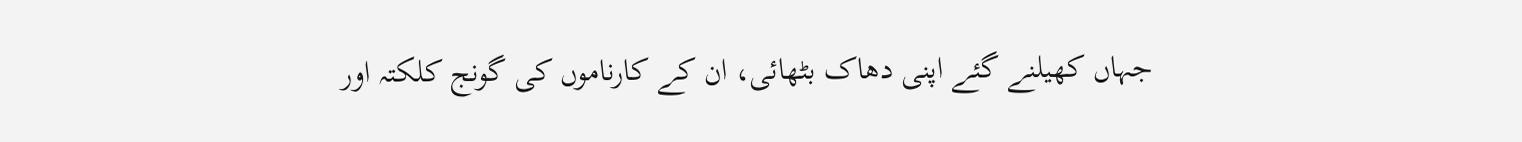جہاں کھیلنے گئے اپنی دھاک بٹھائی، ان کے کارناموں کی گونج کلکتہ اور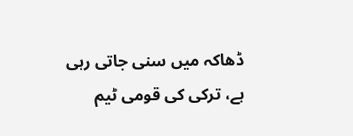ڈھاکہ میں سنی جاتی رہی ہے، ترکی کی قومی ٹیم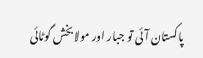پاکستان آئی تو جبار اور مولابخش گوٹائی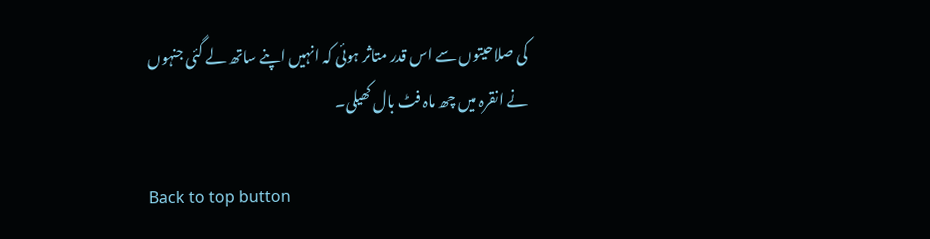کی صلاحیتوں سے اس قدر متاثر ہوئی کہ انہیں اپنے ساتھ لے گئی جنہوں نے انقرہ میں چھ ماہ فٹ بال کھیلی۔

Back to top button